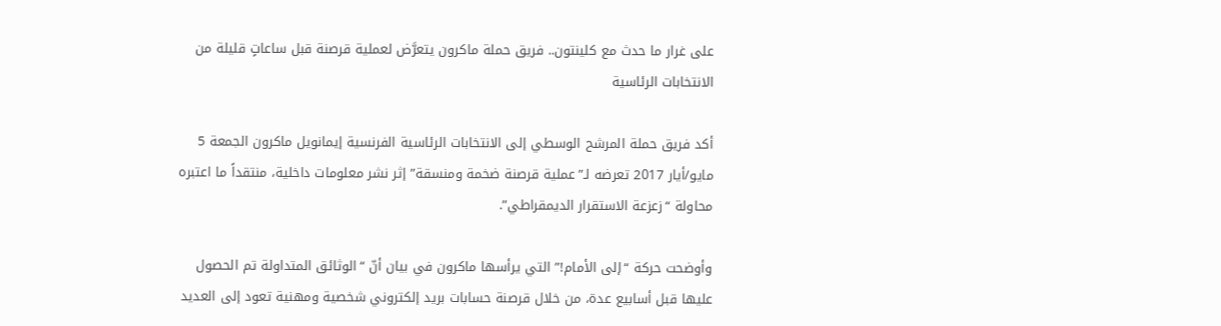على غرار ما حدث مع كلينتون.. فريق حملة ماكرون يتعرَّض لعملية قرصنة قبل ساعاتٍ قليلة من الانتخابات الرئاسية

أكد فريق حملة المرشح الوسطي إلى الانتخابات الرئاسية الفرنسية إيمانويل ماكرون الجمعة 5 مايو/أيار 2017 تعرضه لـ”عملية قرصنة ضخمة ومنسقة” إثر نشر معلومات داخلية، منتقداً ما اعتبره محاولة “زعزعة الاستقرار الديمقراطي”.

وأوضحت حركة “إلى الأمام!” التي يرأسها ماكرون في بيان أنّ “الوثائق المتداولة تم الحصول عليها قبل أسابيع عدة، من خلال قرصنة حسابات بريد إلكتروني شخصية ومهنية تعود إلى العديد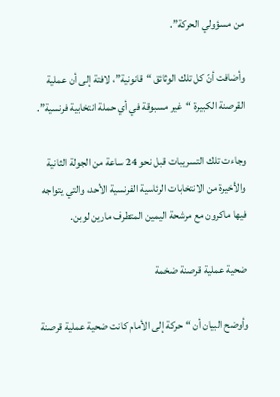من مسؤولي الحركة”.

وأضافت أنّ كل تلك الوثائق “قانونية”، لافتة إلى أن عملية القرصنة الكبيرة “غير مسبوقة في أي حملة انتخابية فرنسية”.

وجاءت تلك التسريبات قبل نحو 24 ساعة من الجولة الثانية والأخيرة من الانتخابات الرئاسية الفرنسية الأحد، والتي يتواجه فيها ماكرون مع مرشحة اليمين المتطرف مارين لوبن.

ضحية عملية قرصنة ضخمة

وأوضح البيان أن “حركة إلى الأمام كانت ضحية عملية قرصنة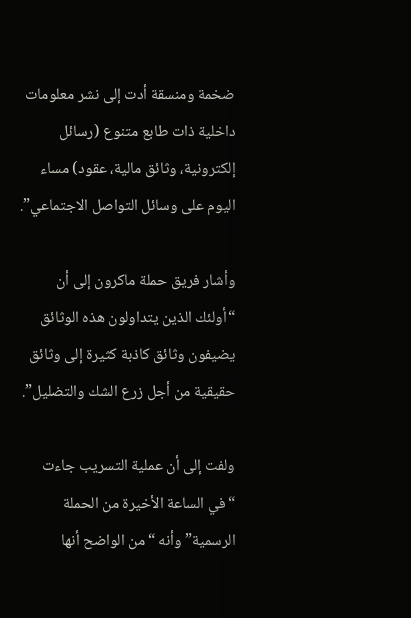ضخمة ومنسقة أدت إلى نشر معلومات داخلية ذات طابع متنوع (رسائل إلكترونية، وثائق مالية، عقود) مساء اليوم على وسائل التواصل الاجتماعي”.

وأشار فريق حملة ماكرون إلى أن “أولئك الذين يتداولون هذه الوثائق يضيفون وثائق كاذبة كثيرة إلى وثائق حقيقية من أجل زرع الشك والتضليل”.

ولفت إلى أن عملية التسريب جاءت “في الساعة الأخيرة من الحملة الرسمية” وأنه “من الواضح أنها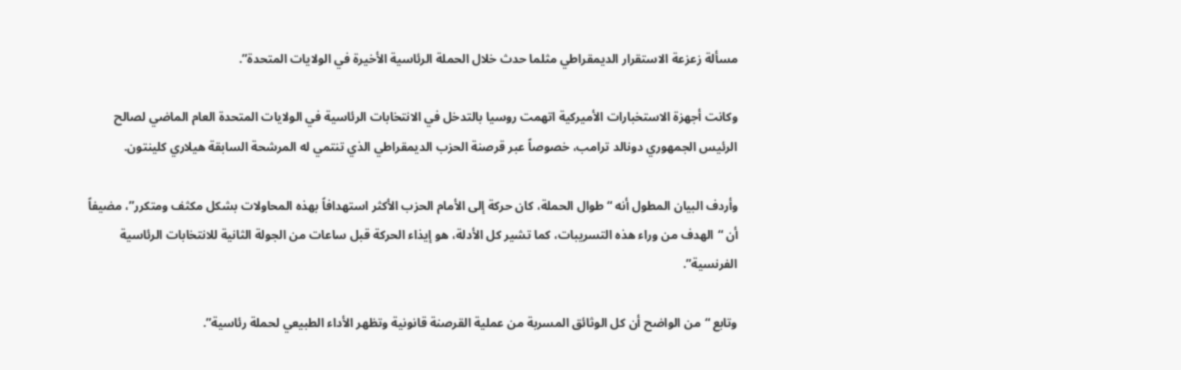مسألة زعزعة الاستقرار الديمقراطي مثلما حدث خلال الحملة الرئاسية الأخيرة في الولايات المتحدة”.

وكانت أجهزة الاستخبارات الأميركية اتهمت روسيا بالتدخل في الانتخابات الرئاسية في الولايات المتحدة العام الماضي لصالح الرئيس الجمهوري دونالد ترامب، خصوصاً عبر قرصنة الحزب الديمقراطي الذي تنتمي له المرشحة السابقة هيلاري كلينتون.

وأردف البيان المطول أنه “طوال الحملة، كان حركة إلى الأمام الحزب الأكثر استهدافاً بهذه المحاولات بشكل مكثف ومتكرر”، مضيفاً أن “الهدف من وراء هذه التسريبات، كما تشير كل الأدلة، هو إيذاء الحركة قبل ساعات من الجولة الثانية للانتخابات الرئاسية الفرنسية”.

وتابع “من الواضح أن كل الوثائق المسربة من عملية القرصنة قانونية وتظهر الأداء الطبيعي لحملة رئاسية”.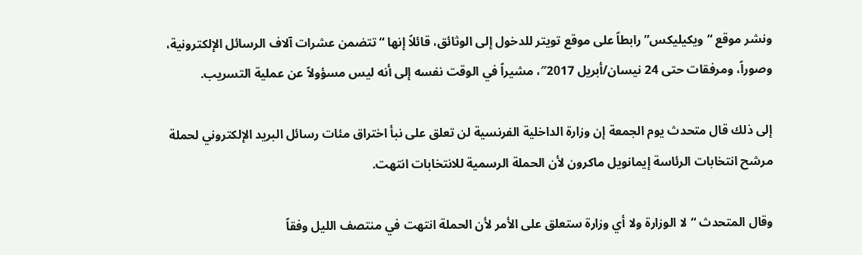ونشر موقع “ويكيليكس” رابطاً على موقع تويتر للدخول إلى الوثائق، قائلاً إنها “تتضمن عشرات آلاف الرسائل الإلكترونية، وصوراً، ومرفقات حتى 24 نيسان/أبريل 2017″، مشيراً في الوقت نفسه إلى أنه ليس مسؤولاً عن عملية التسريب.

إلى ذلك قال متحدث يوم الجمعة إن وزارة الداخلية الفرنسية لن تعلق على نبأ اختراق مئات رسائل البريد الإلكتروني لحملة مرشح انتخابات الرئاسة إيمانويل ماكرون لأن الحملة الرسمية للانتخابات انتهت.

وقال المتحدث “لا الوزارة ولا أي وزارة ستعلق على الأمر لأن الحملة انتهت في منتصف الليل وفقاً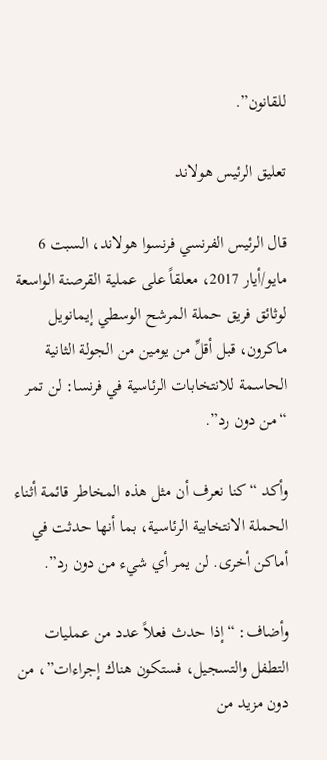للقانون”.

تعليق الرئيس هولاند

قال الرئيس الفرنسي فرنسوا هولاند، السبت 6 مايو/أيار 2017، معلقاً على عملية القرصنة الواسعة لوثائق فريق حملة المرشح الوسطي إيمانويل ماكرون، قبل أقلِّ من يومين من الجولة الثانية الحاسمة للانتخابات الرئاسية في فرنسا: لن تمر “من دون رد”.

وأكد “كنا نعرف أن مثل هذه المخاطر قائمة أثناء الحملة الانتخابية الرئاسية، بما أنها حدثت في أماكن أخرى. لن يمر أي شيء من دون رد”.

وأضاف: “إذا حدث فعلاً عدد من عمليات التطفل والتسجيل، فستكون هناك إجراءات”، من دون مزيد من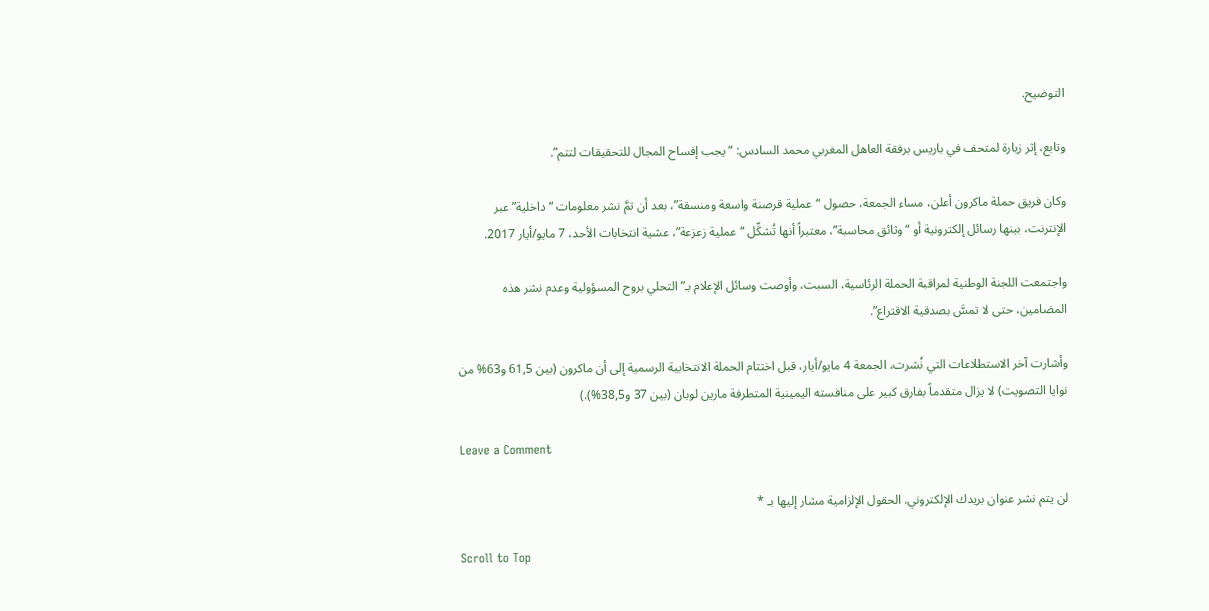التوضيح.

وتابع، إثر زيارة لمتحف في باريس برفقة العاهل المغربي محمد السادس: “يجب إفساح المجال للتحقيقات لتتم”.

وكان فريق حملة ماكرون أعلن، مساء الجمعة، حصول “عملية قرصنة واسعة ومنسقة”، بعد أن تمَّ نشر معلومات “داخلية” عبر الإنترنت، بينها رسائل إلكترونية أو “وثائق محاسبة”، معتبراً أنها تُشكِّل “عملية زعزعة”، عشية انتخابات الأحد، 7 مايو/أيار 2017.

واجتمعت اللجنة الوطنية لمراقبة الحملة الرئاسية، السبت، وأوصت وسائل الإعلام بـ”التحلي بروح المسؤولية وعدم نشر هذه المضامين، حتى لا تمسَّ بصدقية الاقتراع”.

وأشارت آخر الاستطلاعات التي نُشرت، الجمعة 4 مايو/أيار، قبل اختتام الحملة الانتخابية الرسمية إلى أن ماكرون (بين 61,5 و63% من نوايا التصويت) لا يزال متقدماً بفارق كبير على منافسته اليمينية المتطرفة مارين لوبان (بين 37 و38,5%).)

Leave a Comment

لن يتم نشر عنوان بريدك الإلكتروني. الحقول الإلزامية مشار إليها بـ *

Scroll to Top